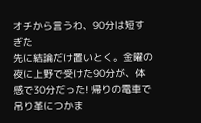オチから言うわ、90分は短すぎた
先に結論だけ置いとく。金曜の夜に上野で受けた90分が、体感で30分だった! 帰りの電車で吊り革につかま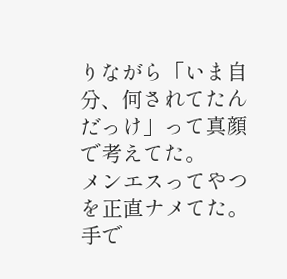りながら「いま自分、何されてたんだっけ」って真顔で考えてた。
メンエスってやつを正直ナメてた。手で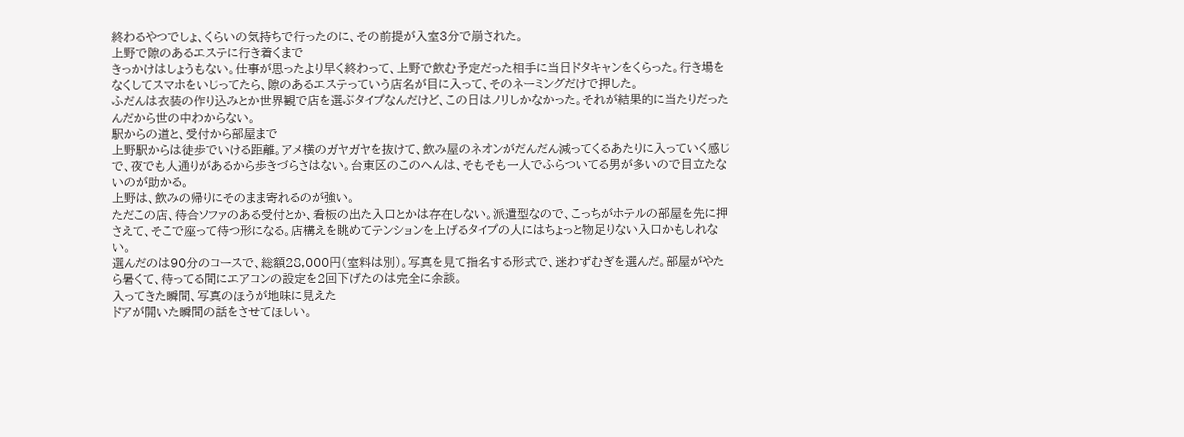終わるやつでしょ、くらいの気持ちで行ったのに、その前提が入室3分で崩された。
上野で隙のあるエステに行き着くまで
きっかけはしょうもない。仕事が思ったより早く終わって、上野で飲む予定だった相手に当日ドタキャンをくらった。行き場をなくしてスマホをいじってたら、隙のあるエステっていう店名が目に入って、そのネーミングだけで押した。
ふだんは衣装の作り込みとか世界観で店を選ぶタイプなんだけど、この日はノリしかなかった。それが結果的に当たりだったんだから世の中わからない。
駅からの道と、受付から部屋まで
上野駅からは徒歩でいける距離。アメ横のガヤガヤを抜けて、飲み屋のネオンがだんだん減ってくるあたりに入っていく感じで、夜でも人通りがあるから歩きづらさはない。台東区のこのへんは、そもそも一人でふらついてる男が多いので目立たないのが助かる。
上野は、飲みの帰りにそのまま寄れるのが強い。
ただこの店、待合ソファのある受付とか、看板の出た入口とかは存在しない。派遣型なので、こっちがホテルの部屋を先に押さえて、そこで座って待つ形になる。店構えを眺めてテンションを上げるタイプの人にはちょっと物足りない入口かもしれない。
選んだのは90分のコースで、総額28,000円(室料は別)。写真を見て指名する形式で、迷わずむぎを選んだ。部屋がやたら暑くて、待ってる間にエアコンの設定を2回下げたのは完全に余談。
入ってきた瞬間、写真のほうが地味に見えた
ドアが開いた瞬間の話をさせてほしい。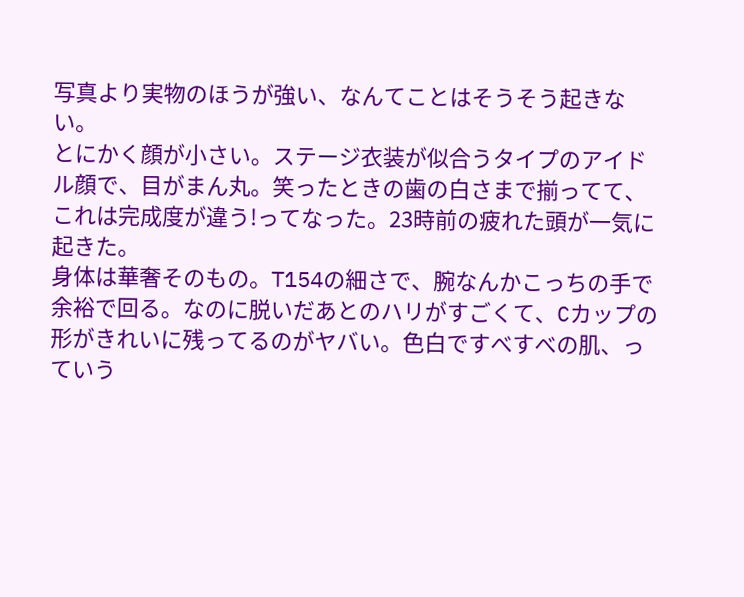写真より実物のほうが強い、なんてことはそうそう起きない。
とにかく顔が小さい。ステージ衣装が似合うタイプのアイドル顔で、目がまん丸。笑ったときの歯の白さまで揃ってて、これは完成度が違う!ってなった。23時前の疲れた頭が一気に起きた。
身体は華奢そのもの。T154の細さで、腕なんかこっちの手で余裕で回る。なのに脱いだあとのハリがすごくて、Cカップの形がきれいに残ってるのがヤバい。色白ですべすべの肌、っていう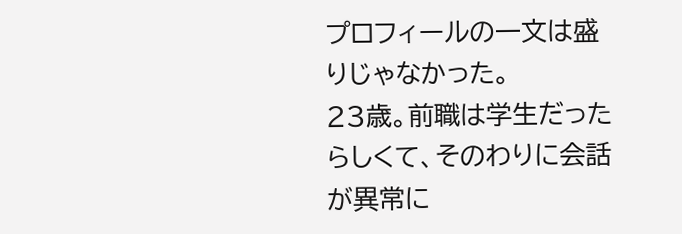プロフィールの一文は盛りじゃなかった。
23歳。前職は学生だったらしくて、そのわりに会話が異常に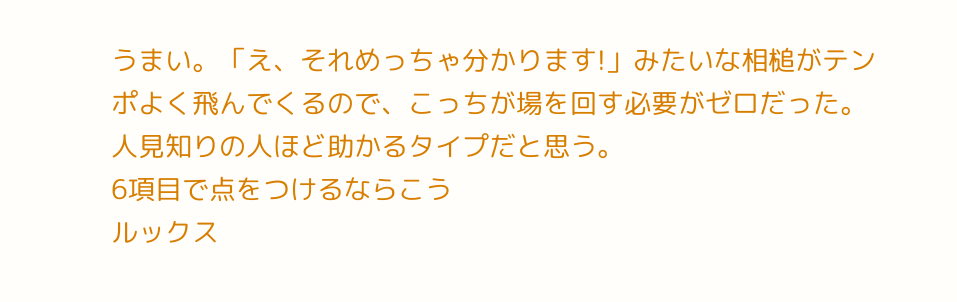うまい。「え、それめっちゃ分かります!」みたいな相槌がテンポよく飛んでくるので、こっちが場を回す必要がゼロだった。人見知りの人ほど助かるタイプだと思う。
6項目で点をつけるならこう
ルックス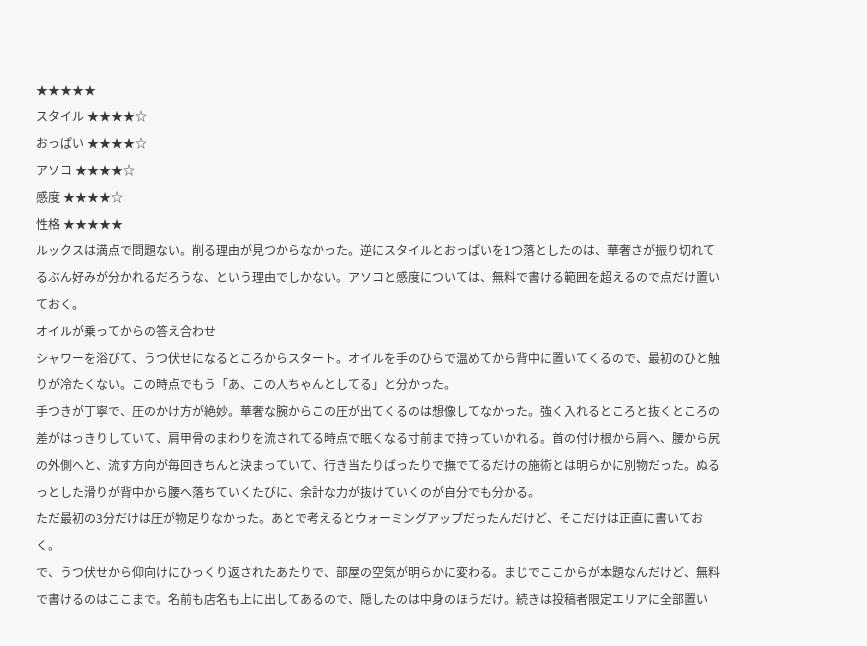★★★★★
スタイル ★★★★☆
おっぱい ★★★★☆
アソコ ★★★★☆
感度 ★★★★☆
性格 ★★★★★
ルックスは満点で問題ない。削る理由が見つからなかった。逆にスタイルとおっぱいを1つ落としたのは、華奢さが振り切れてるぶん好みが分かれるだろうな、という理由でしかない。アソコと感度については、無料で書ける範囲を超えるので点だけ置いておく。
オイルが乗ってからの答え合わせ
シャワーを浴びて、うつ伏せになるところからスタート。オイルを手のひらで温めてから背中に置いてくるので、最初のひと触りが冷たくない。この時点でもう「あ、この人ちゃんとしてる」と分かった。
手つきが丁寧で、圧のかけ方が絶妙。華奢な腕からこの圧が出てくるのは想像してなかった。強く入れるところと抜くところの差がはっきりしていて、肩甲骨のまわりを流されてる時点で眠くなる寸前まで持っていかれる。首の付け根から肩へ、腰から尻の外側へと、流す方向が毎回きちんと決まっていて、行き当たりばったりで撫でてるだけの施術とは明らかに別物だった。ぬるっとした滑りが背中から腰へ落ちていくたびに、余計な力が抜けていくのが自分でも分かる。
ただ最初の3分だけは圧が物足りなかった。あとで考えるとウォーミングアップだったんだけど、そこだけは正直に書いておく。
で、うつ伏せから仰向けにひっくり返されたあたりで、部屋の空気が明らかに変わる。まじでここからが本題なんだけど、無料で書けるのはここまで。名前も店名も上に出してあるので、隠したのは中身のほうだけ。続きは投稿者限定エリアに全部置い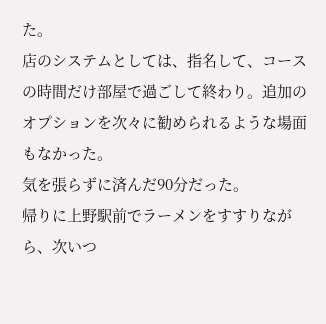た。
店のシステムとしては、指名して、コースの時間だけ部屋で過ごして終わり。追加のオプションを次々に勧められるような場面もなかった。
気を張らずに済んだ90分だった。
帰りに上野駅前でラーメンをすすりながら、次いつ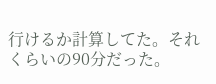行けるか計算してた。それくらいの90分だった。